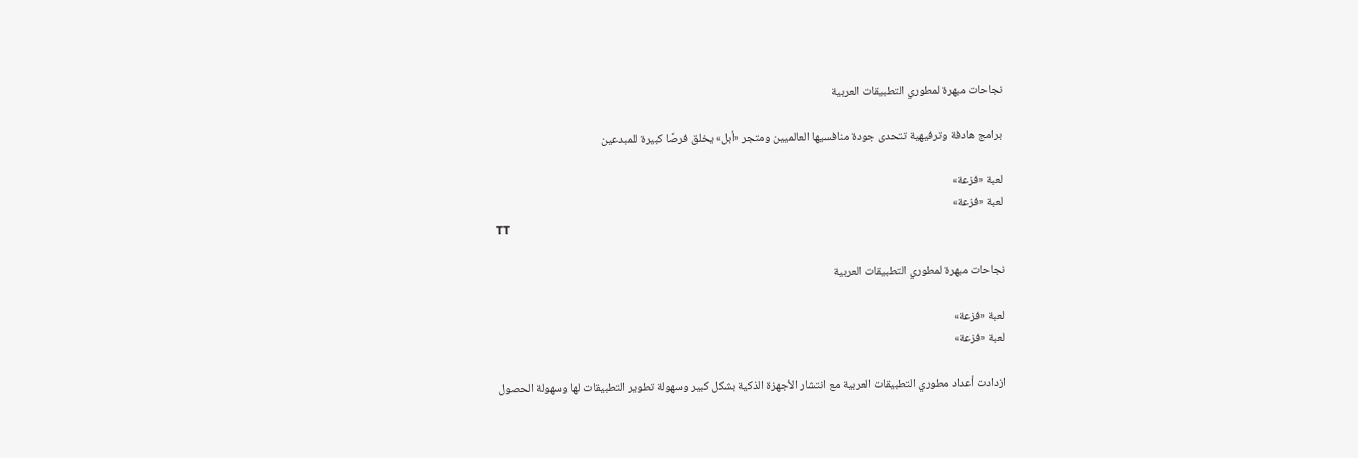نجاحات مبهرة لمطوري التطبيقات العربية

برامج هادفة وترفيهية تتحدى جودة منافسيها العالميين ومتجر «أبل» يخلق فرصًا كبيرة للمبدعين

لعبة «فزعة»
لعبة «فزعة»
TT

نجاحات مبهرة لمطوري التطبيقات العربية

لعبة «فزعة»
لعبة «فزعة»

ازدادت أعداد مطوري التطبيقات العربية مع انتشار الأجهزة الذكية بشكل كبير وسهولة تطوير التطبيقات لها وسهولة الحصول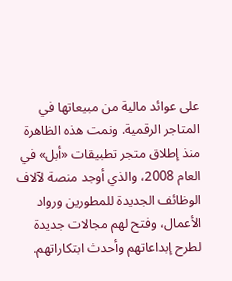على عوائد مالية من مبيعاتها في المتاجر الرقمية. ونمت هذه الظاهرة منذ إطلاق متجر تطبيقات «أبل» في العام 2008، والذي أوجد منصة لآلاف الوظائف الجديدة للمطورين ورواد الأعمال، وفتح لهم مجالات جديدة لطرح إبداعاتهم وأحدث ابتكاراتهم.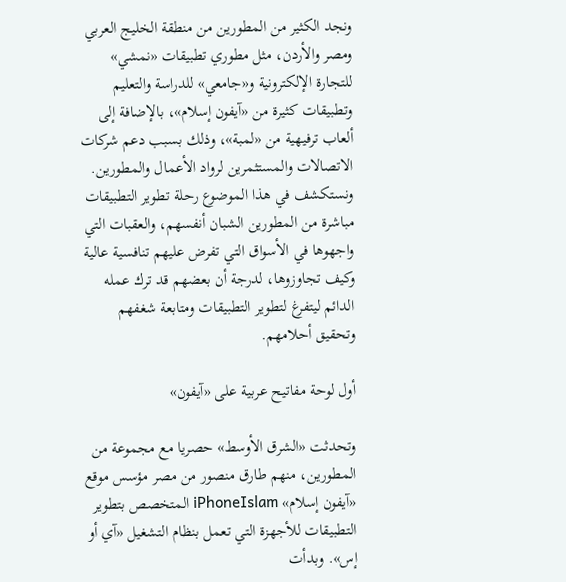ونجد الكثير من المطورين من منطقة الخليج العربي ومصر والأردن، مثل مطوري تطبيقات «نمشي» للتجارة الإلكترونية و«جامعي» للدراسة والتعليم وتطبيقات كثيرة من «آيفون إسلام»، بالإضافة إلى ألعاب ترفيهية من «لمبة»، وذلك بسبب دعم شركات الاتصالات والمستثمرين لرواد الأعمال والمطورين. ونستكشف في هذا الموضوع رحلة تطوير التطبيقات مباشرة من المطورين الشبان أنفسهم، والعقبات التي واجهوها في الأسواق التي تفرض عليهم تنافسية عالية وكيف تجاوزوها، لدرجة أن بعضهم قد ترك عمله الدائم ليتفرغ لتطوير التطبيقات ومتابعة شغفهم وتحقيق أحلامهم.

أول لوحة مفاتيح عربية على «آيفون»

وتحدثت «الشرق الأوسط» حصريا مع مجموعة من المطورين، منهم طارق منصور من مصر مؤسس موقع «آيفون إسلام» iPhoneIslam المتخصص بتطوير التطبيقات للأجهزة التي تعمل بنظام التشغيل «آي أو إس». وبدأت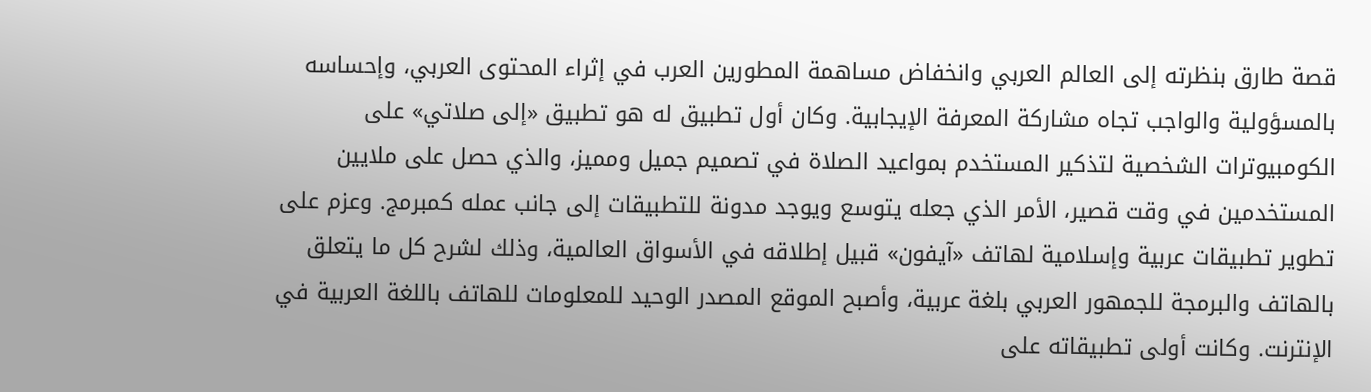قصة طارق بنظرته إلى العالم العربي وانخفاض مساهمة المطورين العرب في إثراء المحتوى العربي، وإحساسه بالمسؤولية والواجب تجاه مشاركة المعرفة الإيجابية. وكان أول تطبيق له هو تطبيق «إلى صلاتي» على الكومبيوترات الشخصية لتذكير المستخدم بمواعيد الصلاة في تصميم جميل ومميز، والذي حصل على ملايين المستخدمين في وقت قصير، الأمر الذي جعله يتوسع ويوجد مدونة للتطبيقات إلى جانب عمله كمبرمج. وعزم على تطوير تطبيقات عربية وإسلامية لهاتف «آيفون» قبيل إطلاقه في الأسواق العالمية، وذلك لشرح كل ما يتعلق بالهاتف والبرمجة للجمهور العربي بلغة عربية، وأصبح الموقع المصدر الوحيد للمعلومات للهاتف باللغة العربية في الإنترنت. وكانت أولى تطبيقاته على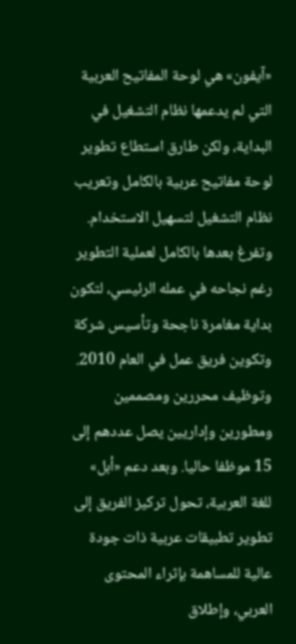«آيفون» هي لوحة المفاتيح العربية التي لم يدعمها نظام التشغيل في البداية، ولكن طارق استطاع تطوير لوحة مفاتيح عربية بالكامل وتعريب نظام التشغيل لتسهيل الاستخدام.
وتفرغ بعدها بالكامل لعملية التطوير رغم نجاحه في عمله الرئيسي، لتكون بداية مغامرة ناجحة وتأسيس شركة وتكوين فريق عمل في العام 2010. وتوظيف محررين ومصممين ومطورين وإداريين يصل عددهم إلى 15 موظفا حاليا. وبعد دعم «أبل» للغة العربية، تحول تركيز الفريق إلى تطوير تطبيقات عربية ذات جودة عالية للمساهمة بإثراء المحتوى العربي، وإطلاق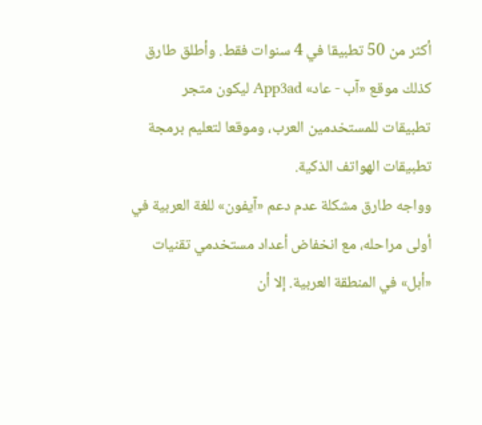أكثر من 50 تطبيقا في 4 سنوات فقط. وأطلق طارق كذلك موقع «آب - عاد» App3ad ليكون متجر تطبيقات للمستخدمين العرب، وموقعا لتعليم برمجة تطبيقات الهواتف الذكية.
وواجه طارق مشكلة عدم دعم «آيفون» للغة العربية في أولى مراحله، مع انخفاض أعداد مستخدمي تقنيات «أبل» في المنطقة العربية. إلا أن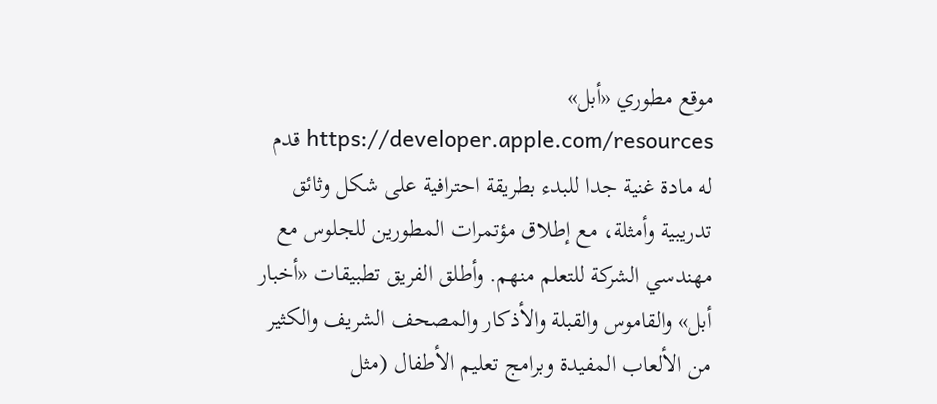موقع مطوري «أبل» https://developer.apple.com/resources قدم له مادة غنية جدا للبدء بطريقة احترافية على شكل وثائق تدريبية وأمثلة، مع إطلاق مؤتمرات المطورين للجلوس مع مهندسي الشركة للتعلم منهم. وأطلق الفريق تطبيقات «أخبار أبل» والقاموس والقبلة والأذكار والمصحف الشريف والكثير من الألعاب المفيدة وبرامج تعليم الأطفال (مثل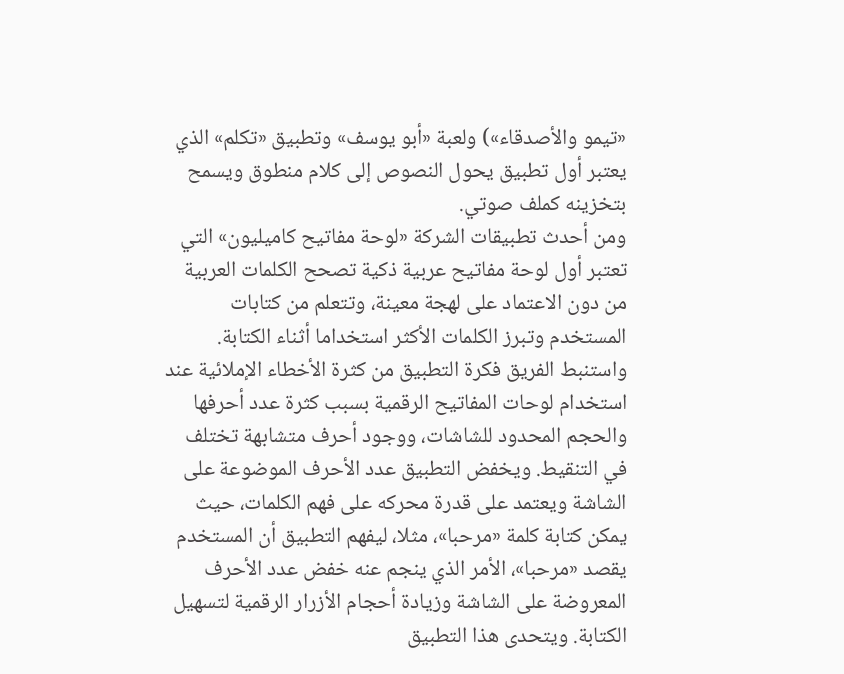«تيمو والأصدقاء») ولعبة «أبو يوسف» وتطبيق «تكلم» الذي يعتبر أول تطبيق يحول النصوص إلى كلام منطوق ويسمح بتخزينه كملف صوتي.
ومن أحدث تطبيقات الشركة «لوحة مفاتيح كاميليون» التي تعتبر أول لوحة مفاتيح عربية ذكية تصحح الكلمات العربية من دون الاعتماد على لهجة معينة، وتتعلم من كتابات المستخدم وتبرز الكلمات الأكثر استخداما أثناء الكتابة. واستنبط الفريق فكرة التطبيق من كثرة الأخطاء الإملائية عند استخدام لوحات المفاتيح الرقمية بسبب كثرة عدد أحرفها والحجم المحدود للشاشات، ووجود أحرف متشابهة تختلف في التنقيط. ويخفض التطبيق عدد الأحرف الموضوعة على الشاشة ويعتمد على قدرة محركه على فهم الكلمات، حيث يمكن كتابة كلمة «مرحبا»، مثلا، ليفهم التطبيق أن المستخدم يقصد «مرحبا»، الأمر الذي ينجم عنه خفض عدد الأحرف المعروضة على الشاشة وزيادة أحجام الأزرار الرقمية لتسهيل الكتابة. ويتحدى هذا التطبيق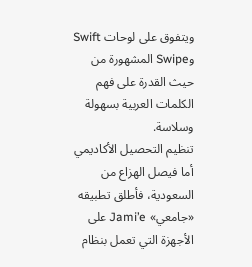ويتفوق على لوحات Swift وSwipe المشهورة من حيث القدرة على فهم الكلمات العربية بسهولة وسلاسة.
تنظيم التحصيل الأكاديمي
أما فيصل الهزاع من السعودية، فأطلق تطبيقه «جامعي» Jami’e على الأجهزة التي تعمل بنظام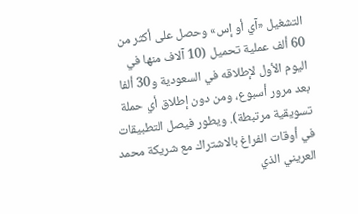التشغيل «آي أو إس» وحصل على أكثر من 60 ألف عملية تحميل (10 آلاف منها في اليوم الأول لإطلاقه في السعودية و30 ألفا بعد مرور أسبوع، ومن دون إطلاق أي حملة تسويقية مرتبطة). ويطور فيصل التطبيقات في أوقات الفراغ بالاشتراك مع شريكة محمد العريني الذي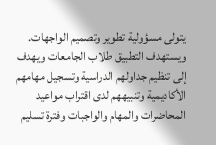يتولى مسؤولية تطوير وتصميم الواجهات. ويستهدف التطبيق طلاب الجامعات ويهدف إلى تنظيم جداولهم الدراسية وتسجيل مهامهم الأكاديمية وتنبيههم لدى اقتراب مواعيد المحاضرات والمهام والواجبات وفترة تسليم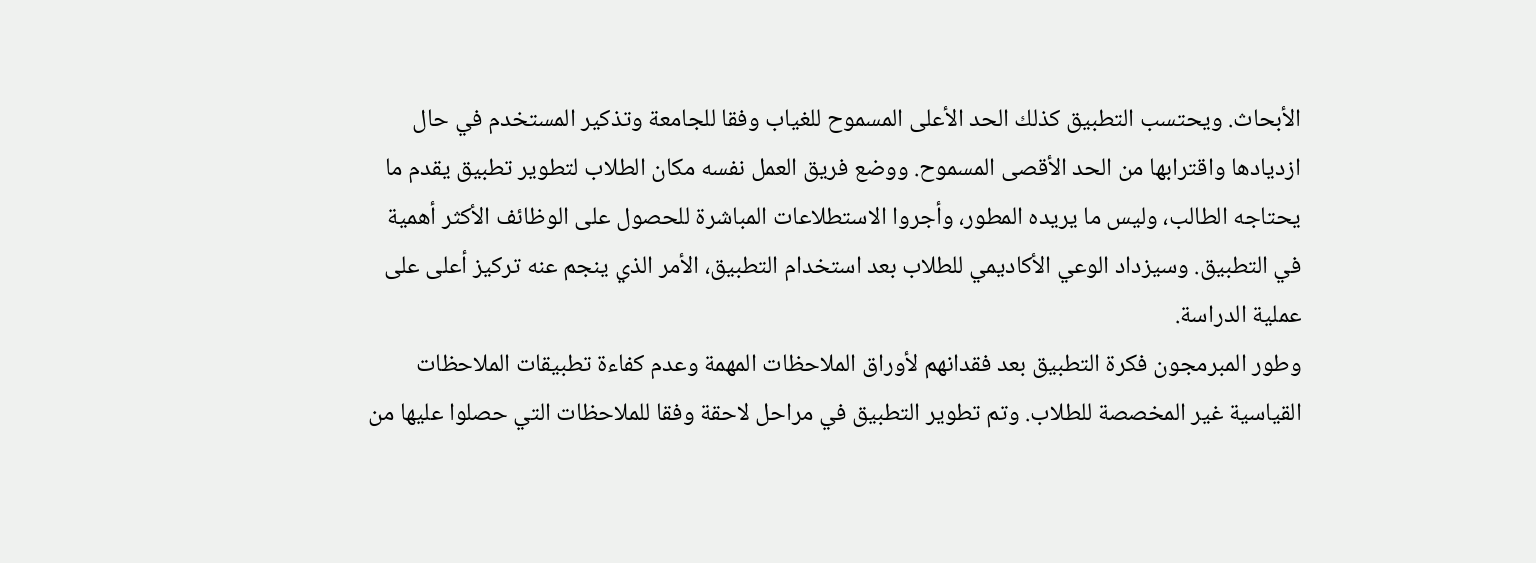الأبحاث. ويحتسب التطبيق كذلك الحد الأعلى المسموح للغياب وفقا للجامعة وتذكير المستخدم في حال ازديادها واقترابها من الحد الأقصى المسموح. ووضع فريق العمل نفسه مكان الطلاب لتطوير تطبيق يقدم ما يحتاجه الطالب، وليس ما يريده المطور، وأجروا الاستطلاعات المباشرة للحصول على الوظائف الأكثر أهمية في التطبيق. وسيزداد الوعي الأكاديمي للطلاب بعد استخدام التطبيق، الأمر الذي ينجم عنه تركيز أعلى على عملية الدراسة.
وطور المبرمجون فكرة التطبيق بعد فقدانهم لأوراق الملاحظات المهمة وعدم كفاءة تطبيقات الملاحظات القياسية غير المخصصة للطلاب. وتم تطوير التطبيق في مراحل لاحقة وفقا للملاحظات التي حصلوا عليها من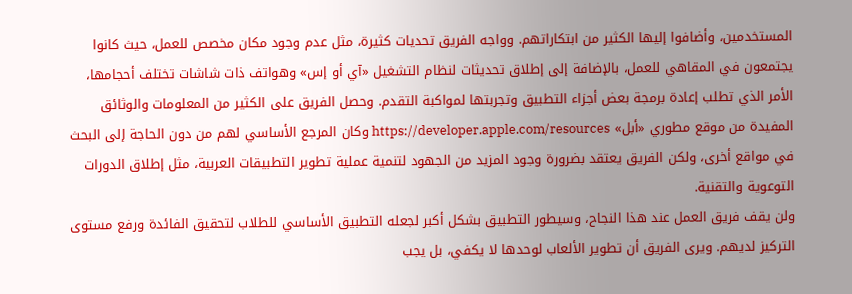المستخدمين، وأضافوا إليها الكثير من ابتكاراتهم. وواجه الفريق تحديات كثيرة، مثل عدم وجود مكان مخصص للعمل، حيث كانوا يجتمعون في المقاهي للعمل، بالإضافة إلى إطلاق تحديثات لنظام التشغيل «آي أو إس» وهواتف ذات شاشات تختلف أحجامها، الأمر الذي تطلب إعادة برمجة بعض أجزاء التطبيق وتجربتها لمواكبة التقدم. وحصل الفريق على الكثير من المعلومات والوثائق المفيدة من موقع مطوري «أبل» https://developer.apple.com/resources وكان المرجع الأساسي لهم من دون الحاجة إلى البحث في مواقع أخرى، ولكن الفريق يعتقد بضرورة وجود المزيد من الجهود لتنمية عملية تطوير التطبيقات العربية، مثل إطلاق الدورات التوعوية والتقنية.
ولن يقف فريق العمل عند هذا النجاح، وسيطور التطبيق بشكل أكبر لجعله التطبيق الأساسي للطلاب لتحقيق الفائدة ورفع مستوى التركيز لديهم. ويرى الفريق أن تطوير الألعاب لوحدها لا يكفي، بل يجب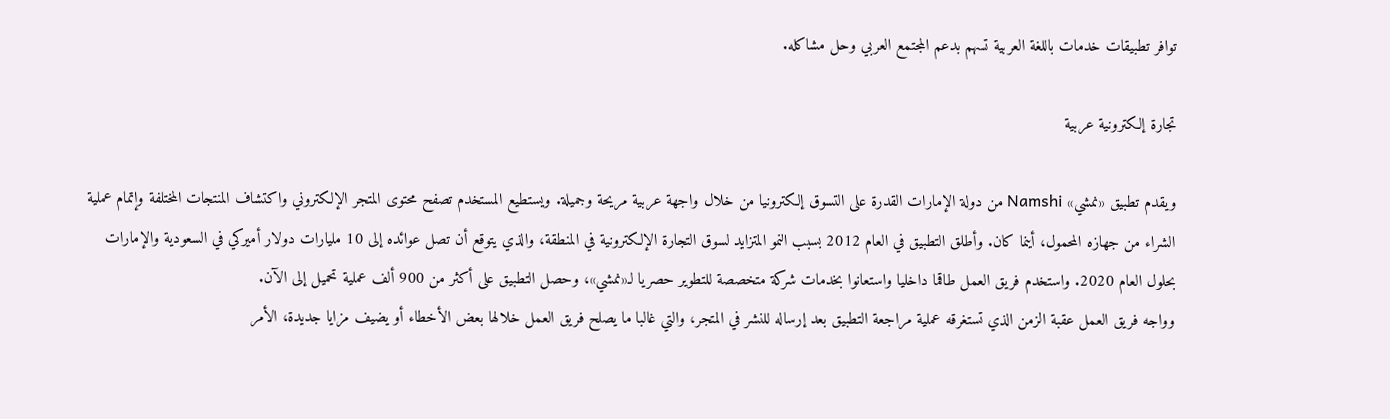توافر تطبيقات خدمات باللغة العربية تسهم بدعم المجتمع العربي وحل مشاكله.

تجارة إلكترونية عربية

ويقدم تطبيق «نمشي» Namshi من دولة الإمارات القدرة على التسوق إلكترونيا من خلال واجهة عربية مريحة وجميلة. ويستطيع المستخدم تصفح محتوى المتجر الإلكتروني واكتشاف المنتجات المختلفة وإتمام عملية الشراء من جهازه المحمول، أينما كان. وأطلق التطبيق في العام 2012 بسبب النمو المتزايد لسوق التجارة الإلكترونية في المنطقة، والذي يتوقع أن تصل عوائده إلى 10 مليارات دولار أميركي في السعودية والإمارات بحلول العام 2020. واستخدم فريق العمل طاقما داخليا واستعانوا بخدمات شركة متخصصة للتطوير حصريا لـ«نمشي»، وحصل التطبيق على أكثر من 900 ألف عملية تحميل إلى الآن.
وواجه فريق العمل عقبة الزمن الذي تستغرقه عملية مراجعة التطبيق بعد إرساله للنشر في المتجر، والتي غالبا ما يصلح فريق العمل خلالها بعض الأخطاء أو يضيف مزايا جديدة، الأمر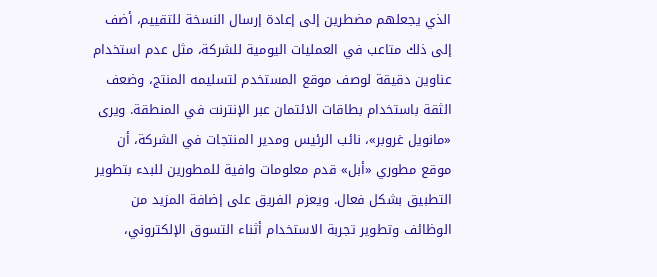الذي يجعلهم مضطرين إلى إعادة إرسال النسخة للتقييم، أضف إلى ذلك متاعب في العمليات اليومية للشركة، مثل عدم استخدام عناوين دقيقة لوصف موقع المستخدم لتسليمه المنتج، وضعف الثقة باستخدام بطاقات الائتمان عبر الإنترنت في المنطقة. ويرى «مانويل غروبر»، نائب الرئيس ومدير المنتجات في الشركة، أن موقع مطوري «أبل» قدم معلومات وافية للمطورين للبدء بتطوير التطبيق بشكل فعال. ويعزم الفريق على إضافة المزيد من الوظائف وتطوير تجربة الاستخدام أثناء التسوق الإلكتروني،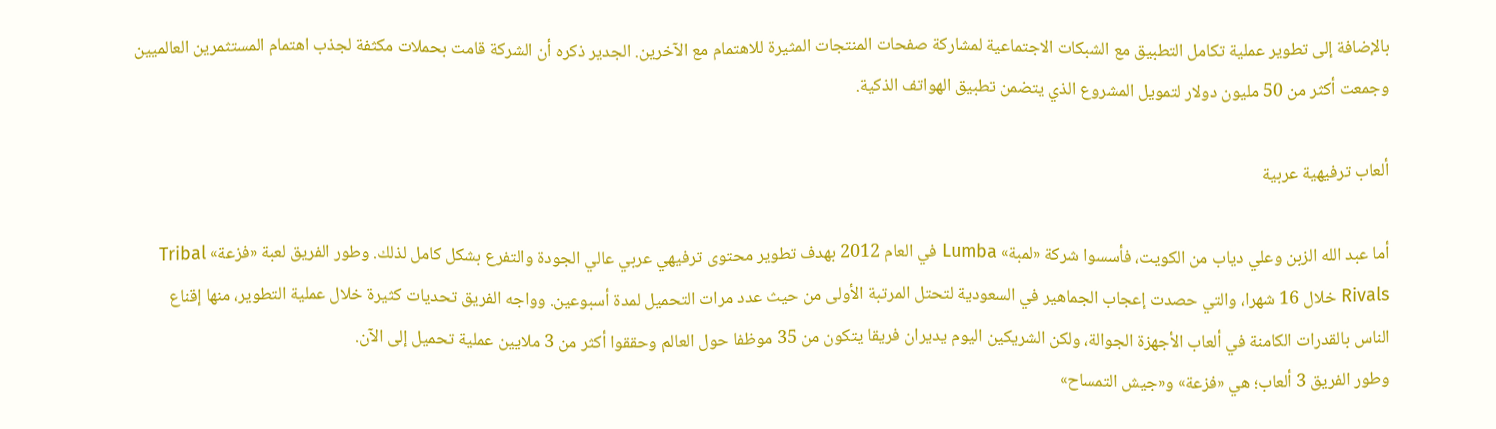بالإضافة إلى تطوير عملية تكامل التطبيق مع الشبكات الاجتماعية لمشاركة صفحات المنتجات المثيرة للاهتمام مع الآخرين. الجدير ذكره أن الشركة قامت بحملات مكثفة لجذب اهتمام المستثمرين العالميين وجمعت أكثر من 50 مليون دولار لتمويل المشروع الذي يتضمن تطبيق الهواتف الذكية.

ألعاب ترفيهية عربية

أما عبد الله الزبن وعلي دياب من الكويت، فأسسوا شركة «لمبة» Lumba في العام 2012 بهدف تطوير محتوى ترفيهي عربي عالي الجودة والتفرع بشكل كامل لذلك. وطور الفريق لعبة «فزعة» Tribal Rivals خلال 16 شهرا، والتي حصدت إعجاب الجماهير في السعودية لتحتل المرتبة الأولى من حيث عدد مرات التحميل لمدة أسبوعين. وواجه الفريق تحديات كثيرة خلال عملية التطوير، منها إقناع الناس بالقدرات الكامنة في ألعاب الأجهزة الجوالة، ولكن الشريكين اليوم يديران فريقا يتكون من 35 موظفا حول العالم وحققوا أكثر من 3 ملايين عملية تحميل إلى الآن.
وطور الفريق 3 ألعاب؛ هي «فزعة» و«جيش التمساح»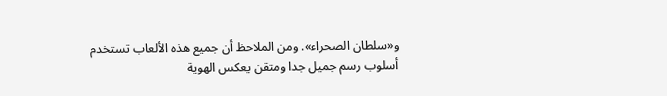و«سلطان الصحراء». ومن الملاحظ أن جميع هذه الألعاب تستخدم أسلوب رسم جميل جدا ومتقن يعكس الهوية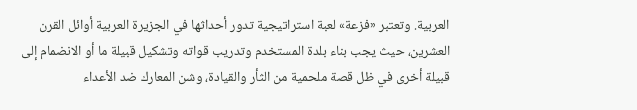العربية. وتعتبر «فزعة» لعبة استراتيجية تدور أحداثها في الجزيرة العربية أوائل القرن العشرين، حيث يجب بناء بلدة المستخدم وتدريب قواته وتشكيل قبيلة ما أو الانضمام إلى قبيلة أخرى في ظل قصة ملحمية من الثأر والقيادة، وشن المعارك ضد الأعداء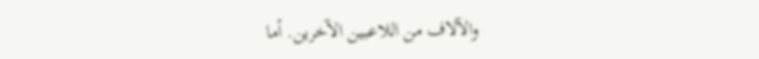والآلاف من اللاعبين الآخرين. أما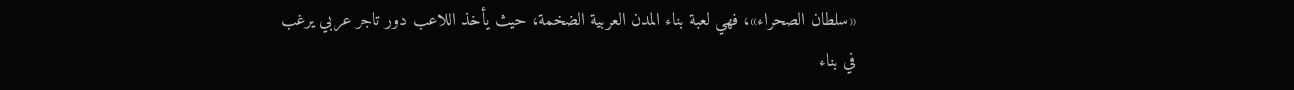«سلطان الصحراء»، فهي لعبة بناء المدن العربية الضخمة، حيث يأخذ اللاعب دور تاجر عربي يرغب في بناء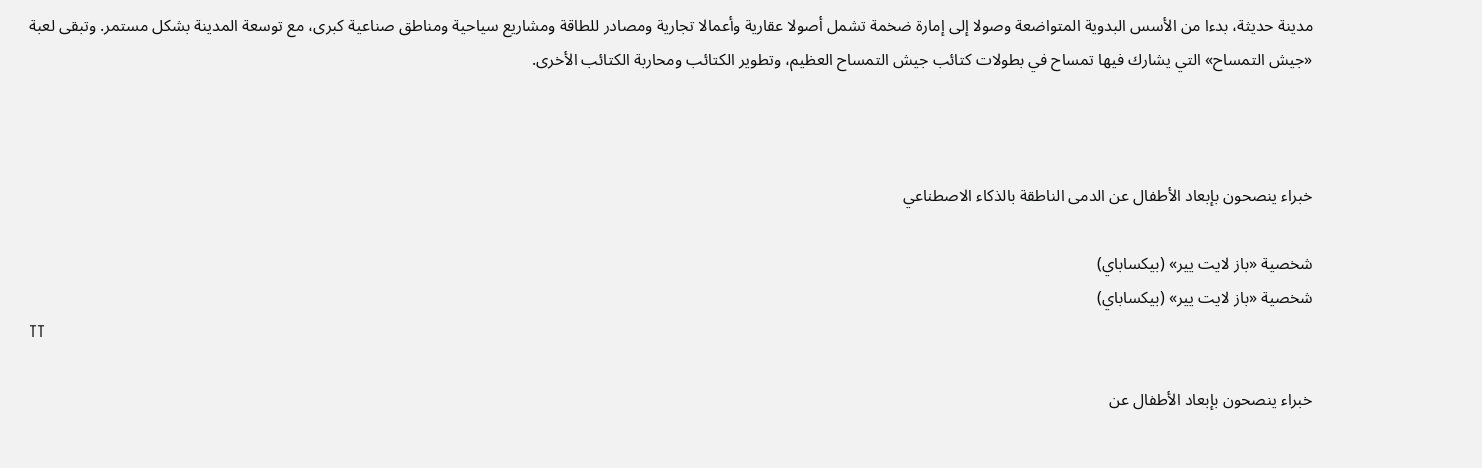مدينة حديثة، بدءا من الأسس البدوية المتواضعة وصولا إلى إمارة ضخمة تشمل أصولا عقارية وأعمالا تجارية ومصادر للطاقة ومشاريع سياحية ومناطق صناعية كبرى، مع توسعة المدينة بشكل مستمر. وتبقى لعبة «جيش التمساح» التي يشارك فيها تمساح في بطولات كتائب جيش التمساح العظيم، وتطوير الكتائب ومحاربة الكتائب الأخرى.



خبراء ينصحون بإبعاد الأطفال عن الدمى الناطقة بالذكاء الاصطناعي

شخصية «باز لايت يير» (بيكساباي)
شخصية «باز لايت يير» (بيكساباي)
TT

خبراء ينصحون بإبعاد الأطفال عن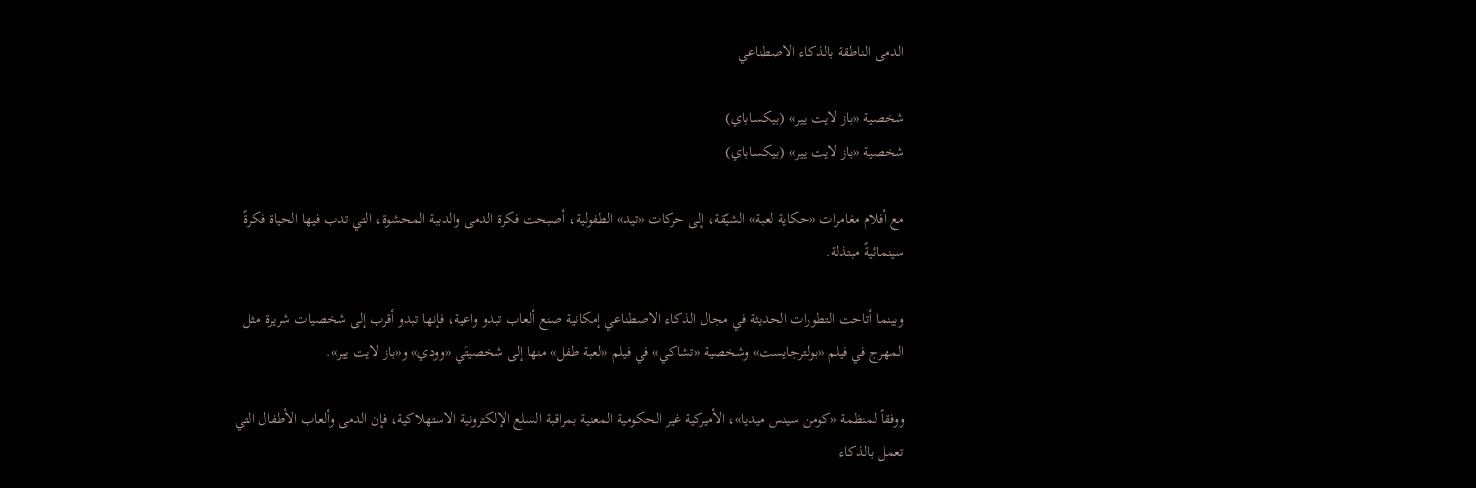الدمى الناطقة بالذكاء الاصطناعي

شخصية «باز لايت يير» (بيكساباي)
شخصية «باز لايت يير» (بيكساباي)

مع أفلام مغامرات «حكاية لعبة» الشيّقة، إلى حركات «تيد» الطفولية، أصبحت فكرة الدمى والدببة المحشوة، التي تدب فيها الحياة فكرةً سينمائيةً مبتذلة.

وبينما أتاحت التطورات الحديثة في مجال الذكاء الاصطناعي إمكانية صنع ألعاب تبدو واعية، فإنها تبدو أقرب إلى شخصيات شريرة مثل المهرج في فيلم «بولترجايست» وشخصية «تشاكي» في فيلم «لعبة طفل» منها إلى شخصيتَي «وودي» و«باز لايت يير».

ووفقاً لمنظمة «كومن سينس ميديا»، الأميركية غير الحكومية المعنية بمراقبة السلع الإلكترونية الاستهلاكية، فإن الدمى وألعاب الأطفال التي تعمل بالذكاء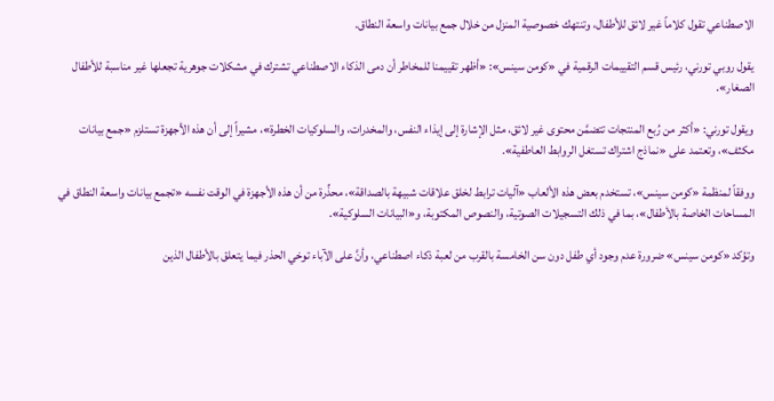الاصطناعي تقول كلاماً غير لائق للأطفال، وتنتهك خصوصية المنزل من خلال جمع بيانات واسعة النطاق.

يقول روبي تورني، رئيس قسم التقييمات الرقمية في «كومن سينس»: «أظهر تقييمنا للمخاطر أن دمى الذكاء الاصطناعي تشترك في مشكلات جوهرية تجعلها غير مناسبة للأطفال الصغار».

ويقول تورني: «أكثر من رُبع المنتجات تتضمَّن محتوى غير لائق، مثل الإشارة إلى إيذاء النفس، والمخدرات، والسلوكيات الخطرة»، مشيراً إلى أن هذه الأجهزة تستلزم «جمع بيانات مكثف»، وتعتمد على «نماذج اشتراك تستغل الروابط العاطفية».

ووفقاً لمنظمة «كومن سينس»، تستخدم بعض هذه الألعاب «آليات ترابط لخلق علاقات شبيهة بالصداقة»، محذِّرة من أن هذه الأجهزة في الوقت نفسه «تجمع بيانات واسعة النطاق في المساحات الخاصة بالأطفال»، بما في ذلك التسجيلات الصوتية، والنصوص المكتوبة، و«البيانات السلوكية».

وتؤكد «كومن سينس» ضرورة عدم وجود أي طفل دون سن الخامسة بالقرب من لعبة ذكاء اصطناعي، وأنَّ على الآباء توخي الحذر فيما يتعلق بالأطفال الذين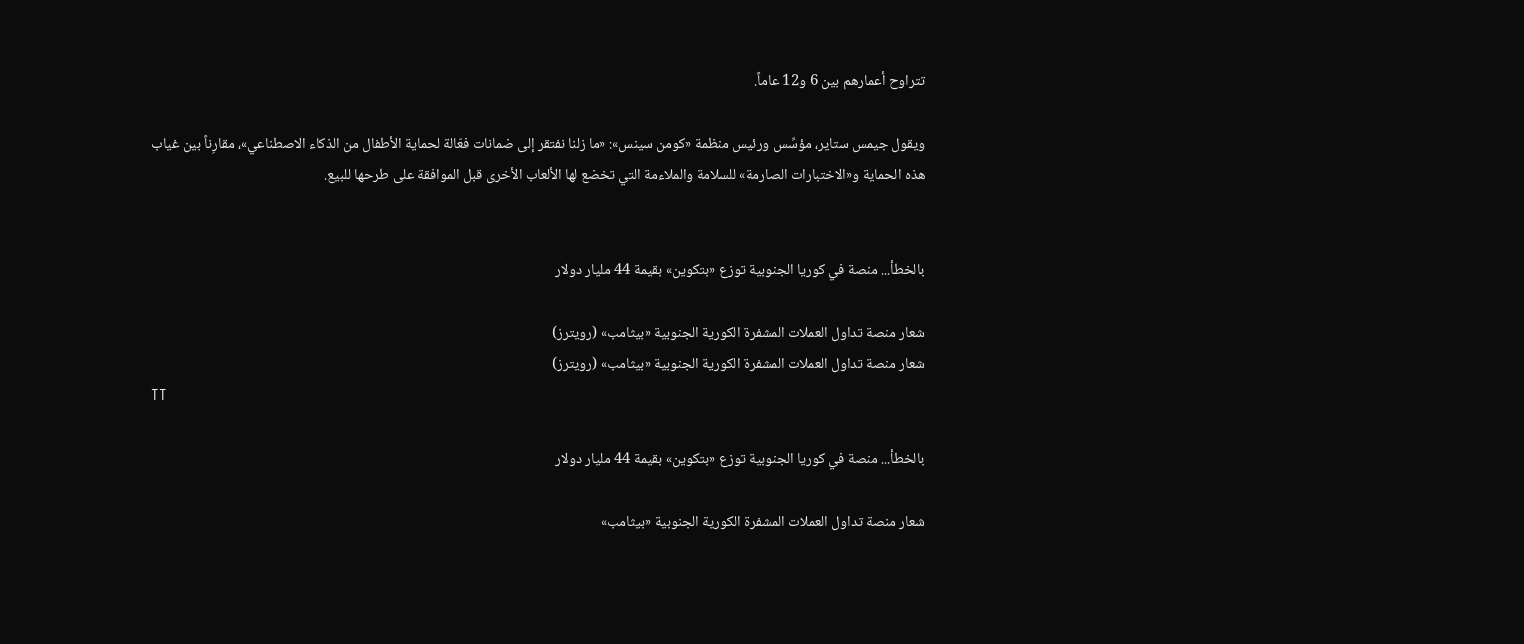تتراوح أعمارهم بين 6 و12 عاماً.

ويقول جيمس ستاير، مؤسِّس ورئيس منظمة «كومن سينس»: «ما زلنا نفتقر إلى ضمانات فعّالة لحماية الأطفال من الذكاء الاصطناعي»، مقارِناً بين غياب هذه الحماية و«الاختبارات الصارمة» للسلامة والملاءمة التي تخضع لها الألعاب الأخرى قبل الموافقة على طرحها للبيع.


بالخطأ... منصة في كوريا الجنوبية توزع «بتكوين» بقيمة 44 مليار دولار

شعار منصة تداول العملات المشفرة الكورية الجنوبية «بيثامب» (رويترز)
شعار منصة تداول العملات المشفرة الكورية الجنوبية «بيثامب» (رويترز)
TT

بالخطأ... منصة في كوريا الجنوبية توزع «بتكوين» بقيمة 44 مليار دولار

شعار منصة تداول العملات المشفرة الكورية الجنوبية «بيثامب»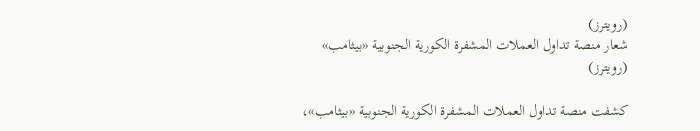(رويترز)
شعار منصة تداول العملات المشفرة الكورية الجنوبية «بيثامب» (رويترز)

كشفت منصة تداول العملات المشفرة الكورية الجنوبية «بيثامب»،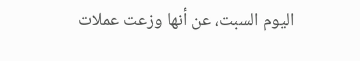اليوم السبت، عن أنها وزعت عملات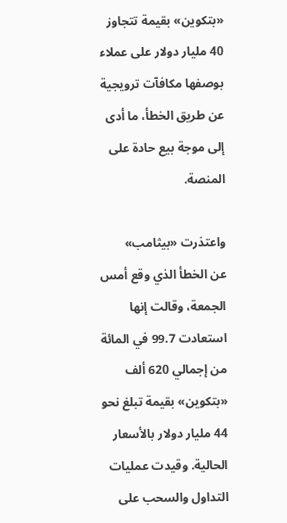«بتكوين» بقيمة تتجاوز 40 مليار دولار على عملاء بوصفها مكافآت ترويجية عن طريق الخطأ، ما أدى إلى موجة بيع حادة على المنصة.

واعتذرت «بيثامب» عن ‌الخطأ الذي ‌وقع أمس الجمعة، ‌وقالت إنها استعادت 99.7 في المائة من إجمالي 620 ألف «بتكوين» بقيمة تبلغ نحو 44 مليار دولار بالأسعار الحالية. وقيدت عمليات التداول والسحب على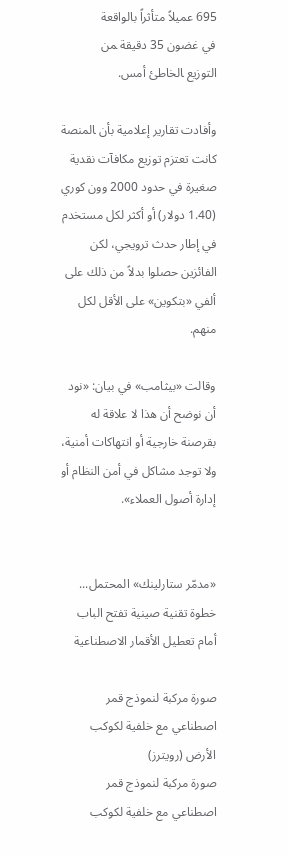695 عميلاً متأثراً بالواقعة في ‌غضون 35 دقيقة ‍من التوزيع ‍الخاطئ أمس.

وأفادت تقارير إعلامية بأن ‍المنصة كانت تعتزم توزيع مكافآت نقدية صغيرة في حدود 2000 وون كوري (1.40 دولار) أو أكثر لكل مستخدم في إطار حدث ترويجي، لكن الفائزين حصلوا بدلاً من ذلك على ألفي «بتكوين» على الأقل لكل منهم.

وقالت «بيثامب» في بيان: «نود أن نوضح أن هذا لا علاقة له بقرصنة خارجية أو انتهاكات أمنية، ولا توجد مشاكل في أمن النظام ‌أو إدارة أصول العملاء».


«مدمّر ستارلينك» المحتمل... خطوة تقنية صينية تفتح الباب أمام تعطيل الأقمار الاصطناعية

صورة مركبة لنموذج قمر اصطناعي مع خلفية لكوكب الأرض (رويترز)
صورة مركبة لنموذج قمر اصطناعي مع خلفية لكوكب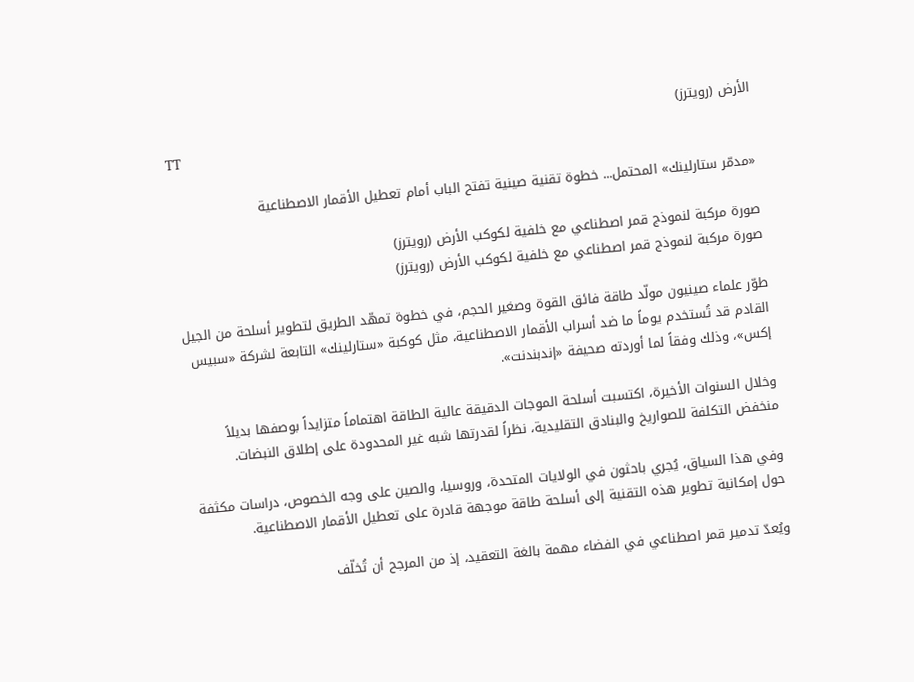الأرض (رويترز)
TT

«مدمّر ستارلينك» المحتمل... خطوة تقنية صينية تفتح الباب أمام تعطيل الأقمار الاصطناعية

صورة مركبة لنموذج قمر اصطناعي مع خلفية لكوكب الأرض (رويترز)
صورة مركبة لنموذج قمر اصطناعي مع خلفية لكوكب الأرض (رويترز)

طوّر علماء صينيون مولّد طاقة فائق القوة وصغير الحجم، في خطوة تمهّد الطريق لتطوير أسلحة من الجيل القادم قد تُستخدم يوماً ما ضد أسراب الأقمار الاصطناعية، مثل كوكبة «ستارلينك» التابعة لشركة «سبيس إكس»، وذلك وفقاً لما أوردته صحيفة «إندبندنت».

وخلال السنوات الأخيرة، اكتسبت أسلحة الموجات الدقيقة عالية الطاقة اهتماماً متزايداً بوصفها بديلاً منخفض التكلفة للصواريخ والبنادق التقليدية، نظراً لقدرتها شبه غير المحدودة على إطلاق النبضات.

وفي هذا السياق، يُجري باحثون في الولايات المتحدة، وروسيا، والصين على وجه الخصوص، دراسات مكثفة حول إمكانية تطوير هذه التقنية إلى أسلحة طاقة موجهة قادرة على تعطيل الأقمار الاصطناعية.

ويُعدّ تدمير قمر اصطناعي في الفضاء مهمة بالغة التعقيد، إذ من المرجح أن تُخلّف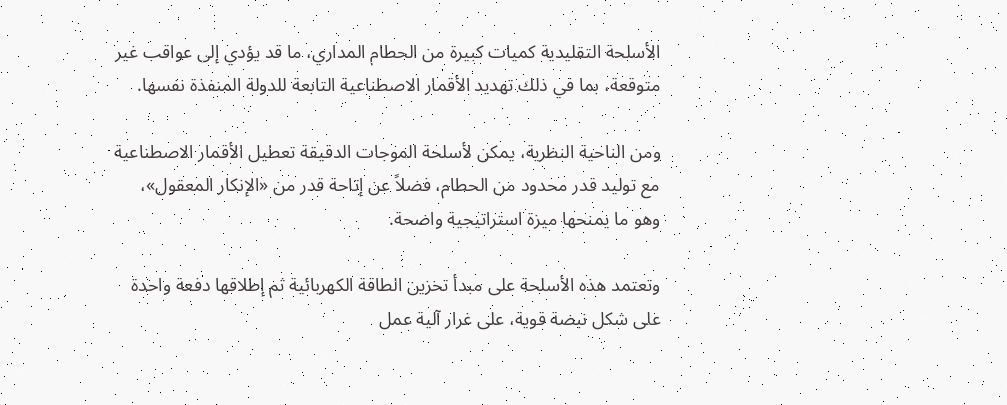الأسلحة التقليدية كميات كبيرة من الحطام المداري، ما قد يؤدي إلى عواقب غير متوقعة، بما في ذلك تهديد الأقمار الاصطناعية التابعة للدولة المنفذة نفسها.

ومن الناحية النظرية، يمكن لأسلحة الموجات الدقيقة تعطيل الأقمار الاصطناعية مع توليد قدر محدود من الحطام، فضلاً عن إتاحة قدر من «الإنكار المعقول»، وهو ما يمنحها ميزة استراتيجية واضحة.

وتعتمد هذه الأسلحة على مبدأ تخزين الطاقة الكهربائية ثم إطلاقها دفعة واحدة على شكل نبضة قوية، على غرار آلية عمل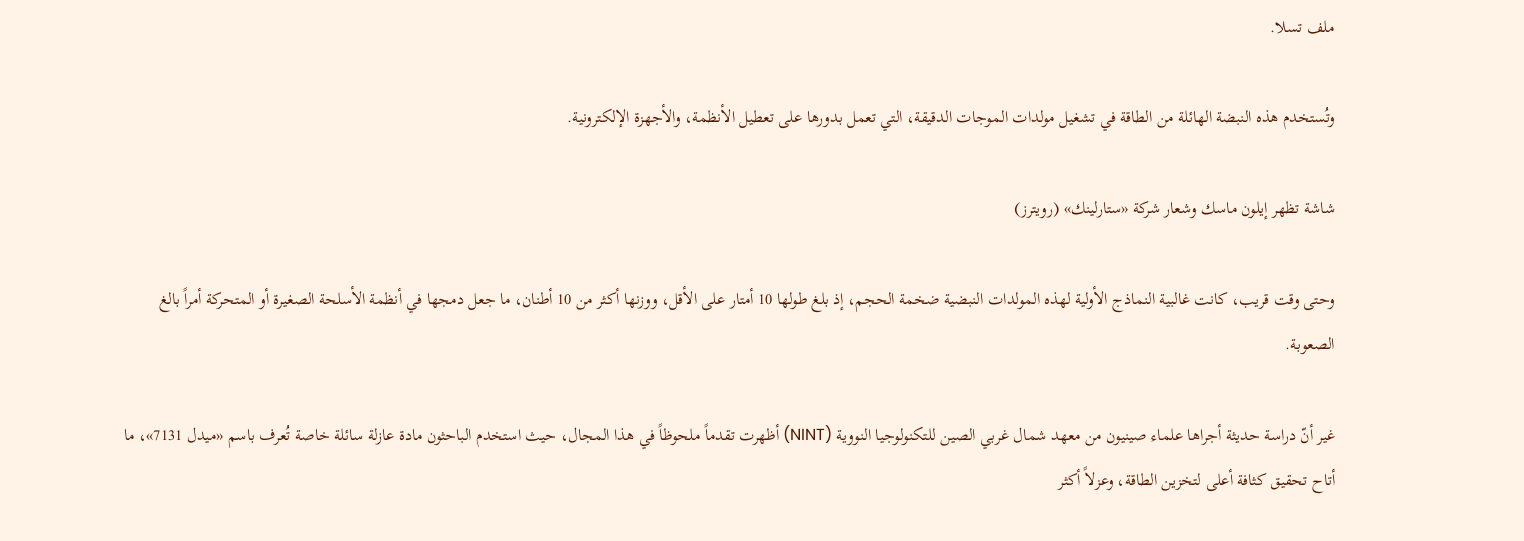ملف تسلا.

وتُستخدم هذه النبضة الهائلة من الطاقة في تشغيل مولدات الموجات الدقيقة، التي تعمل بدورها على تعطيل الأنظمة، والأجهزة الإلكترونية.

شاشة تظهر إيلون ماسك وشعار شركة «ستارلينك» (رويترز)

وحتى وقت قريب، كانت غالبية النماذج الأولية لهذه المولدات النبضية ضخمة الحجم، إذ بلغ طولها 10 أمتار على الأقل، ووزنها أكثر من 10 أطنان، ما جعل دمجها في أنظمة الأسلحة الصغيرة أو المتحركة أمراً بالغ الصعوبة.

غير أنّ دراسة حديثة أجراها علماء صينيون من معهد شمال غربي الصين للتكنولوجيا النووية (NINT) أظهرت تقدماً ملحوظاً في هذا المجال، حيث استخدم الباحثون مادة عازلة سائلة خاصة تُعرف باسم «ميدل 7131»، ما أتاح تحقيق كثافة أعلى لتخزين الطاقة، وعزلاً أكثر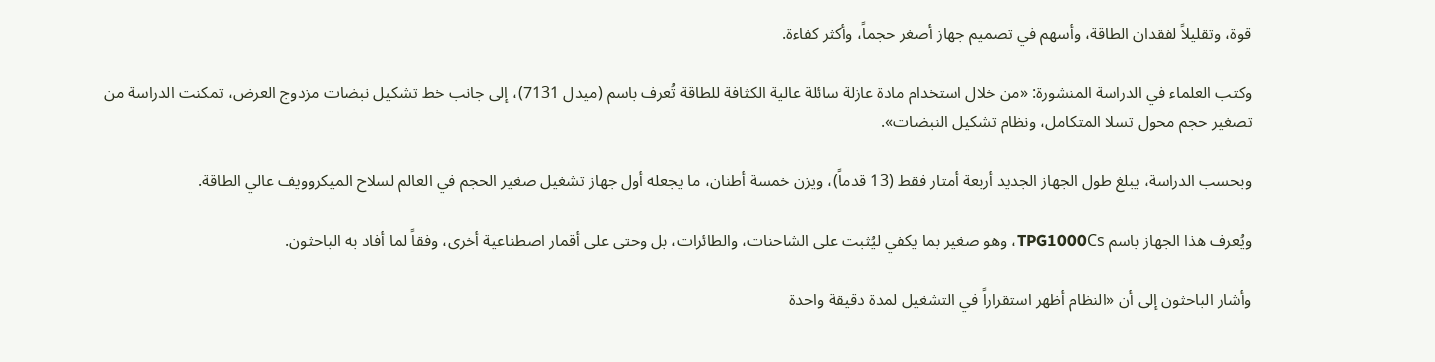قوة، وتقليلاً لفقدان الطاقة، وأسهم في تصميم جهاز أصغر حجماً، وأكثر كفاءة.

وكتب العلماء في الدراسة المنشورة: «من خلال استخدام مادة عازلة سائلة عالية الكثافة للطاقة تُعرف باسم (ميدل 7131)، إلى جانب خط تشكيل نبضات مزدوج العرض، تمكنت الدراسة من تصغير حجم محول تسلا المتكامل، ونظام تشكيل النبضات».

وبحسب الدراسة، يبلغ طول الجهاز الجديد أربعة أمتار فقط (13 قدماً)، ويزن خمسة أطنان، ما يجعله أول جهاز تشغيل صغير الحجم في العالم لسلاح الميكروويف عالي الطاقة.

ويُعرف هذا الجهاز باسم TPG1000Cs، وهو صغير بما يكفي ليُثبت على الشاحنات، والطائرات، بل وحتى على أقمار اصطناعية أخرى، وفقاً لما أفاد به الباحثون.

وأشار الباحثون إلى أن «النظام أظهر استقراراً في التشغيل لمدة دقيقة واحدة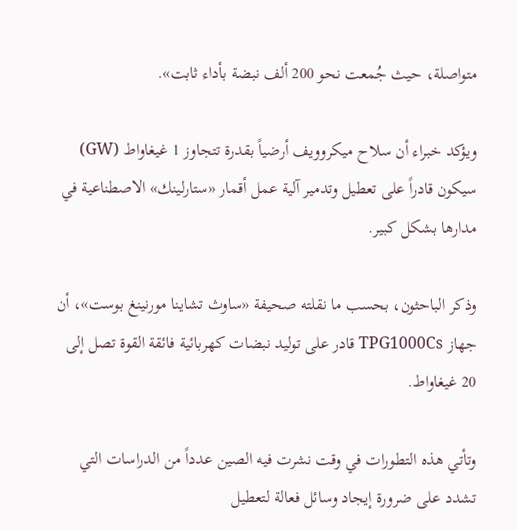متواصلة، حيث جُمعت نحو 200 ألف نبضة بأداء ثابت».

ويؤكد خبراء أن سلاح ميكروويف أرضياً بقدرة تتجاوز 1 غيغاواط (GW) سيكون قادراً على تعطيل وتدمير آلية عمل أقمار «ستارلينك» الاصطناعية في مدارها بشكل كبير.

وذكر الباحثون، بحسب ما نقلته صحيفة «ساوث تشاينا مورنينغ بوست»، أن جهاز TPG1000Cs قادر على توليد نبضات كهربائية فائقة القوة تصل إلى 20 غيغاواط.

وتأتي هذه التطورات في وقت نشرت فيه الصين عدداً من الدراسات التي تشدد على ضرورة إيجاد وسائل فعالة لتعطيل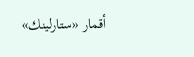أقمار «ستارلينك»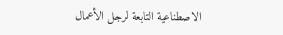الاصطناعية التابعة لرجل الأعمال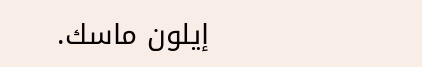إيلون ماسك.